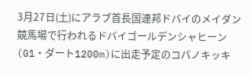3月27日(土)にアラブ首長国連邦ドバイのメイダン競馬場で行われるドバイゴールデンシャヒーン(G1・ダート1200m)に出走予定のコパノキッキ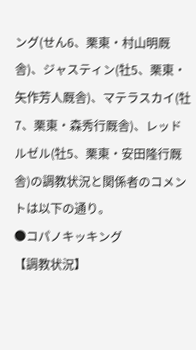ング(せん6、栗東・村山明厩舎)、ジャスティン(牡5、栗東・矢作芳人厩舎)、マテラスカイ(牡7、栗東・森秀行厩舎)、レッドルゼル(牡5、栗東・安田隆行厩舎)の調教状況と関係者のコメントは以下の通り。
●コパノキッキング
【調教状況】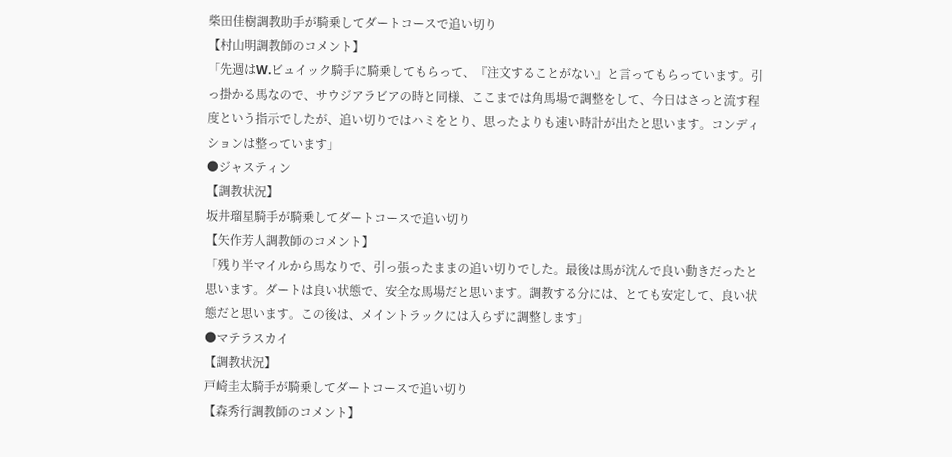柴田佳樹調教助手が騎乗してダートコースで追い切り
【村山明調教師のコメント】
「先週はW.ビュイック騎手に騎乗してもらって、『注文することがない』と言ってもらっています。引っ掛かる馬なので、サウジアラビアの時と同様、ここまでは角馬場で調整をして、今日はさっと流す程度という指示でしたが、追い切りではハミをとり、思ったよりも速い時計が出たと思います。コンディションは整っています」
●ジャスティン
【調教状況】
坂井瑠星騎手が騎乗してダートコースで追い切り
【矢作芳人調教師のコメント】
「残り半マイルから馬なりで、引っ張ったままの追い切りでした。最後は馬が沈んで良い動きだったと思います。ダートは良い状態で、安全な馬場だと思います。調教する分には、とても安定して、良い状態だと思います。この後は、メイントラックには入らずに調整します」
●マテラスカイ
【調教状況】
戸崎圭太騎手が騎乗してダートコースで追い切り
【森秀行調教師のコメント】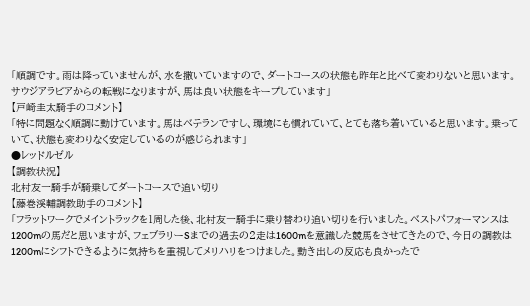「順調です。雨は降っていませんが、水を撒いていますので、ダートコースの状態も昨年と比べて変わりないと思います。サウジアラビアからの転戦になりますが、馬は良い状態をキープしています」
【戸崎圭太騎手のコメント】
「特に問題なく順調に動けています。馬はベテランですし、環境にも慣れていて、とても落ち着いていると思います。乗っていて、状態も変わりなく安定しているのが感じられます」
●レッドルゼル
【調教状況】
北村友一騎手が騎乗してダートコースで追い切り
【藤巻渓輔調教助手のコメント】
「フラットワークでメイントラックを1周した後、北村友一騎手に乗り替わり追い切りを行いました。ベストパフォーマンスは1200mの馬だと思いますが、フェブラリーSまでの過去の2走は1600mを意識した競馬をさせてきたので、今日の調教は1200mにシフトできるように気持ちを重視してメリハリをつけました。動き出しの反応も良かったで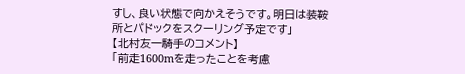すし、良い状態で向かえそうです。明日は装鞍所とパドックをスクーリング予定です」
【北村友一騎手のコメント】
「前走1600mを走ったことを考慮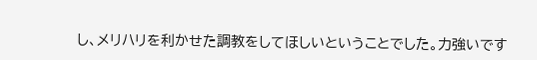し、メリハリを利かせた調教をしてほしいということでした。力強いです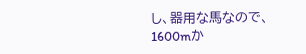し、器用な馬なので、1600mか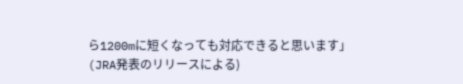ら1200mに短くなっても対応できると思います」
(JRA発表のリリースによる)